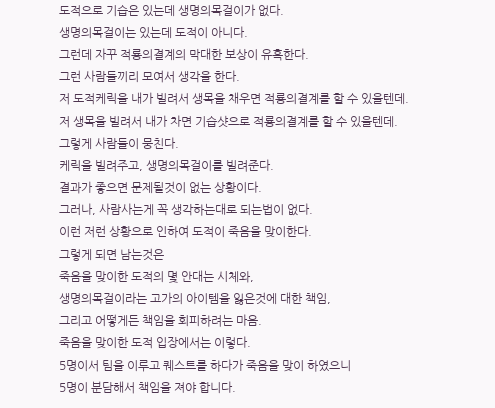도적으로 기습은 있는데 생명의목걸이가 없다.
생명의목걸이는 있는데 도적이 아니다.
그런데 자꾸 적룡의결계의 막대한 보상이 유혹한다.
그런 사람들끼리 모여서 생각을 한다.
저 도적케릭을 내가 빌려서 생목을 채우면 적룡의결계를 할 수 있을텐데.
저 생목을 빌려서 내가 차면 기습샷으로 적룡의결계를 할 수 있을텐데.
그렇게 사람들이 뭉친다.
케릭을 빌려주고, 생명의목걸이를 빌려준다.
결과가 좋으면 문제될것이 없는 상황이다.
그러나, 사람사는게 꼭 생각하는대로 되는법이 없다.
이런 저런 상황으로 인하여 도적이 죽음을 맞이한다.
그렇게 되면 남는것은
죽음을 맞이한 도적의 몇 안대는 시체와,
생명의목걸이라는 고가의 아이템을 잃은것에 대한 책임,
그리고 어떻게든 책임을 회피하려는 마음.
죽음을 맞이한 도적 입장에서는 이렇다.
5명이서 팀을 이루고 퀘스트를 하다가 죽음을 맞이 하였으니
5명이 분담해서 책임을 져야 합니다.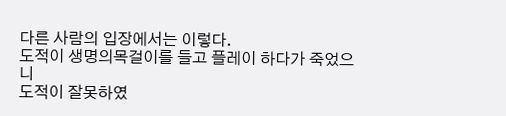다른 사람의 입장에서는 이렇다.
도적이 생명의목걸이를 들고 플레이 하다가 죽었으니
도적이 잘못하였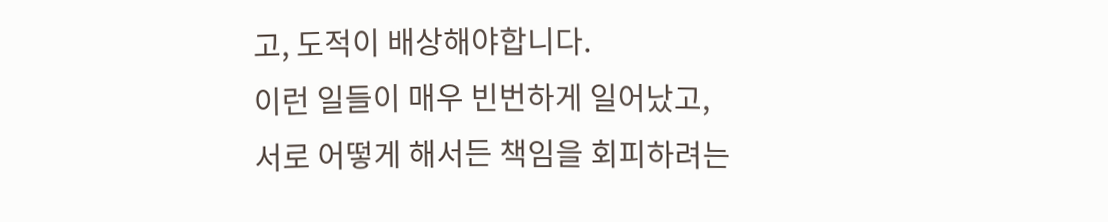고, 도적이 배상해야합니다.
이런 일들이 매우 빈번하게 일어났고,
서로 어떻게 해서든 책임을 회피하려는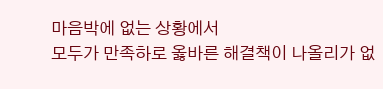마음박에 없는 상황에서
모두가 만족하로 옳바른 해결책이 나올리가 없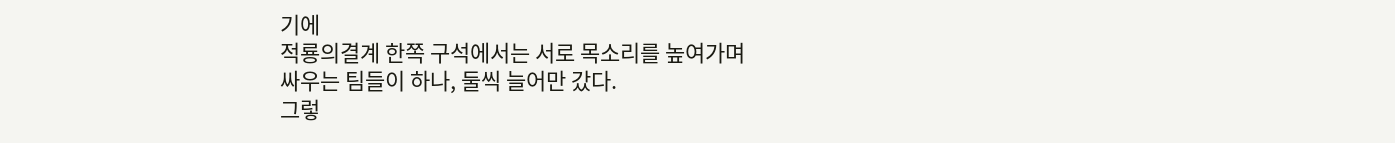기에
적룡의결계 한쪽 구석에서는 서로 목소리를 높여가며
싸우는 팀들이 하나, 둘씩 늘어만 갔다.
그렇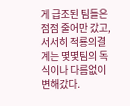게 급조된 팀들은 점점 줄어만 갔고,
서서히 적룡의결계는 몇몇팀의 독식이나 다름없이 변해갔다.